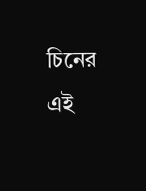চিনের এই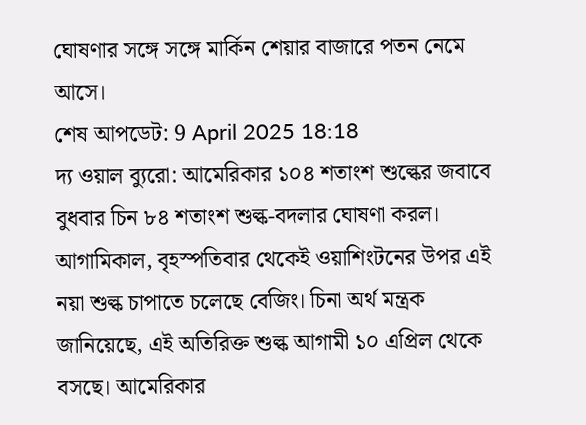ঘোষণার সঙ্গে সঙ্গে মার্কিন শেয়ার বাজারে পতন নেমে আসে।
শেষ আপডেট: 9 April 2025 18:18
দ্য ওয়াল ব্যুরো: আমেরিকার ১০৪ শতাংশ শুল্কের জবাবে বুধবার চিন ৮৪ শতাংশ শুল্ক-বদলার ঘোষণা করল। আগামিকাল, বৃহস্পতিবার থেকেই ওয়াশিংটনের উপর এই নয়া শুল্ক চাপাতে চলেছে বেজিং। চিনা অর্থ মন্ত্রক জানিয়েছে, এই অতিরিক্ত শুল্ক আগামী ১০ এপ্রিল থেকে বসছে। আমেরিকার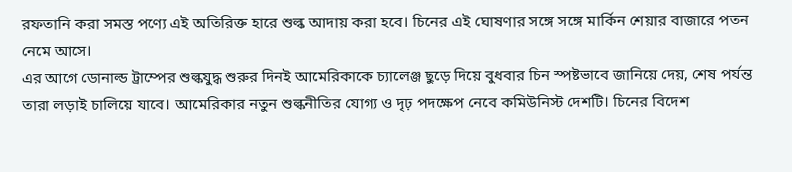রফতানি করা সমস্ত পণ্যে এই অতিরিক্ত হারে শুল্ক আদায় করা হবে। চিনের এই ঘোষণার সঙ্গে সঙ্গে মার্কিন শেয়ার বাজারে পতন নেমে আসে।
এর আগে ডোনাল্ড ট্রাম্পের শুল্কযুদ্ধ শুরুর দিনই আমেরিকাকে চ্যালেঞ্জ ছুড়ে দিয়ে বুধবার চিন স্পষ্টভাবে জানিয়ে দেয়, শেষ পর্যন্ত তারা লড়াই চালিয়ে যাবে। আমেরিকার নতুন শুল্কনীতির যোগ্য ও দৃঢ় পদক্ষেপ নেবে কমিউনিস্ট দেশটি। চিনের বিদেশ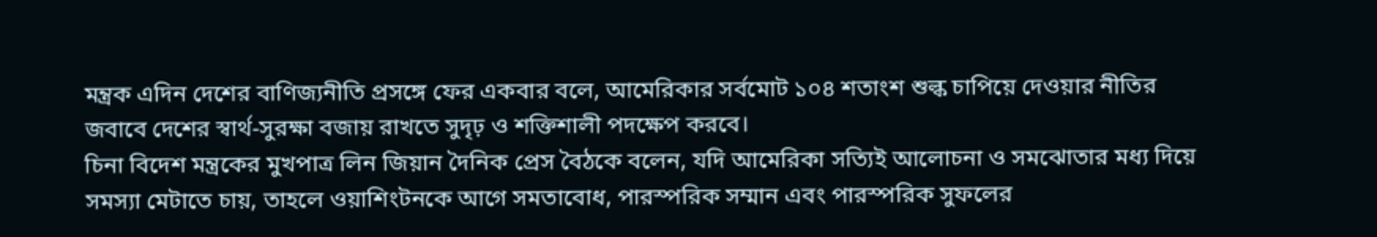মন্ত্রক এদিন দেশের বাণিজ্যনীতি প্রসঙ্গে ফের একবার বলে, আমেরিকার সর্বমোট ১০৪ শতাংশ শুল্ক চাপিয়ে দেওয়ার নীতির জবাবে দেশের স্বার্থ-সুরক্ষা বজায় রাখতে সুদৃঢ় ও শক্তিশালী পদক্ষেপ করবে।
চিনা বিদেশ মন্ত্রকের মুখপাত্র লিন জিয়ান দৈনিক প্রেস বৈঠকে বলেন, যদি আমেরিকা সত্যিই আলোচনা ও সমঝোতার মধ্য দিয়ে সমস্যা মেটাতে চায়, তাহলে ওয়াশিংটনকে আগে সমতাবোধ, পারস্পরিক সম্মান এবং পারস্পরিক সুফলের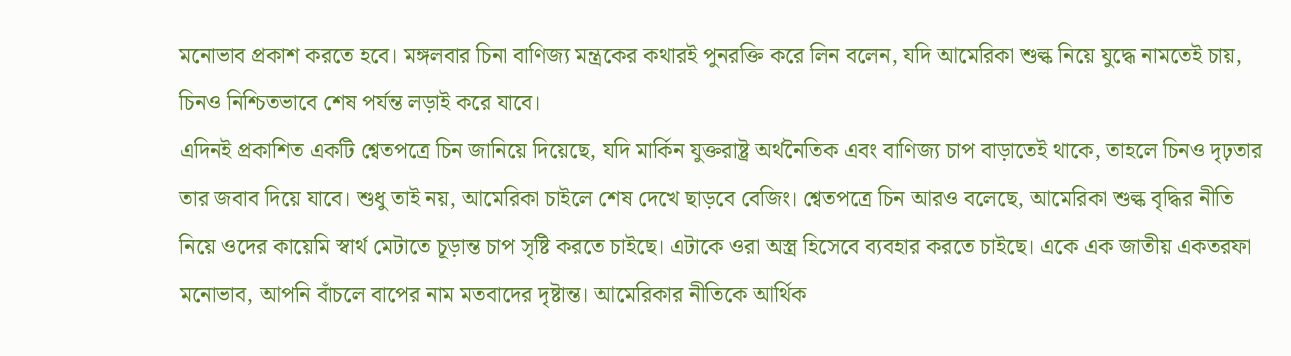মনোভাব প্রকাশ করতে হবে। মঙ্গলবার চিনা বাণিজ্য মন্ত্রকের কথারই পুনরক্তি করে লিন বলেন, যদি আমেরিকা শুল্ক নিয়ে যুদ্ধে নামতেই চায়, চিনও নিশ্চিতভাবে শেষ পর্যন্ত লড়াই করে যাবে।
এদিনই প্রকাশিত একটি শ্বেতপত্রে চিন জানিয়ে দিয়েছে, যদি মার্কিন যুক্তরাষ্ট্র অর্থনৈতিক এবং বাণিজ্য চাপ বাড়াতেই থাকে, তাহলে চিনও দৃঢ়তার তার জবাব দিয়ে যাবে। শুধু তাই নয়, আমেরিকা চাইলে শেষ দেখে ছাড়বে বেজিং। শ্বেতপত্রে চিন আরও বলেছে, আমেরিকা শুল্ক বৃদ্ধির নীতি নিয়ে ওদের কায়েমি স্বার্থ মেটাতে চূড়ান্ত চাপ সৃষ্টি করতে চাইছে। এটাকে ওরা অস্ত্র হিসেবে ব্যবহার করতে চাইছে। একে এক জাতীয় একতরফা মনোভাব, আপনি বাঁচলে বাপের নাম মতবাদের দৃষ্টান্ত। আমেরিকার নীতিকে আর্থিক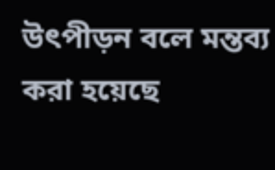উৎপীড়ন বলে মন্তব্য করা হয়েছে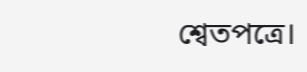শ্বেতপত্রে।